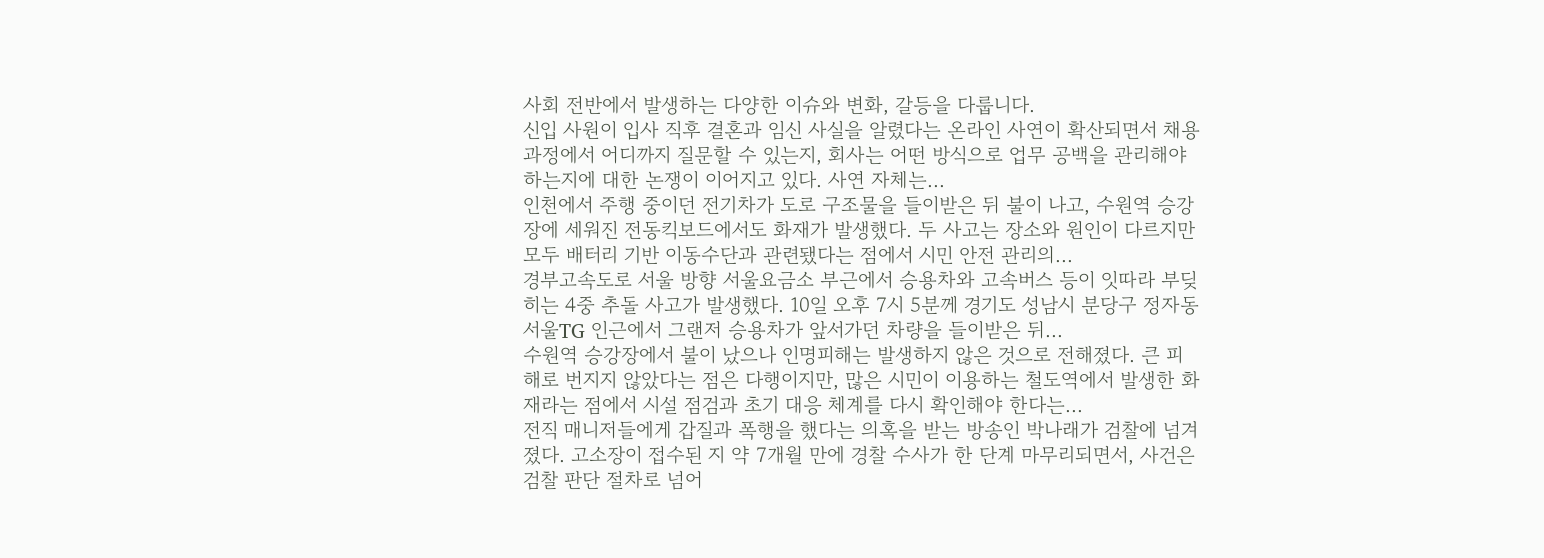사회 전반에서 발생하는 다양한 이슈와 변화, 갈등을 다룹니다.
신입 사원이 입사 직후 결혼과 임신 사실을 알렸다는 온라인 사연이 확산되면서 채용 과정에서 어디까지 질문할 수 있는지, 회사는 어떤 방식으로 업무 공백을 관리해야 하는지에 대한 논쟁이 이어지고 있다. 사연 자체는...
인천에서 주행 중이던 전기차가 도로 구조물을 들이받은 뒤 불이 나고, 수원역 승강장에 세워진 전동킥보드에서도 화재가 발생했다. 두 사고는 장소와 원인이 다르지만 모두 배터리 기반 이동수단과 관련됐다는 점에서 시민 안전 관리의...
경부고속도로 서울 방향 서울요금소 부근에서 승용차와 고속버스 등이 잇따라 부딪히는 4중 추돌 사고가 발생했다. 10일 오후 7시 5분께 경기도 성남시 분당구 정자동 서울TG 인근에서 그랜저 승용차가 앞서가던 차량을 들이받은 뒤...
수원역 승강장에서 불이 났으나 인명피해는 발생하지 않은 것으로 전해졌다. 큰 피해로 번지지 않았다는 점은 다행이지만, 많은 시민이 이용하는 철도역에서 발생한 화재라는 점에서 시설 점검과 초기 대응 체계를 다시 확인해야 한다는...
전직 매니저들에게 갑질과 폭행을 했다는 의혹을 받는 방송인 박나래가 검찰에 넘겨졌다. 고소장이 접수된 지 약 7개월 만에 경찰 수사가 한 단계 마무리되면서, 사건은 검찰 판단 절차로 넘어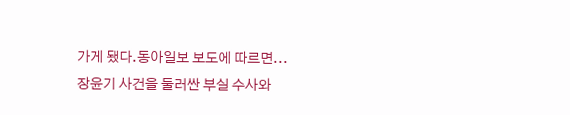가게 됐다.동아일보 보도에 따르면...
장윤기 사건을 둘러싼 부실 수사와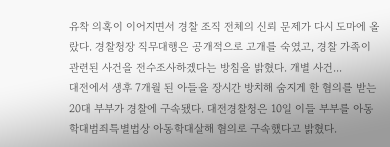유착 의혹이 이어지면서 경찰 조직 전체의 신뢰 문제가 다시 도마에 올랐다. 경찰청장 직무대행은 공개적으로 고개를 숙였고, 경찰 가족이 관련된 사건을 전수조사하겠다는 방침을 밝혔다. 개별 사건...
대전에서 생후 7개월 된 아들을 장시간 방치해 숨지게 한 혐의를 받는 20대 부부가 경찰에 구속됐다. 대전경찰청은 10일 이들 부부를 아동학대범죄특별법상 아동학대살해 혐의로 구속했다고 밝혔다.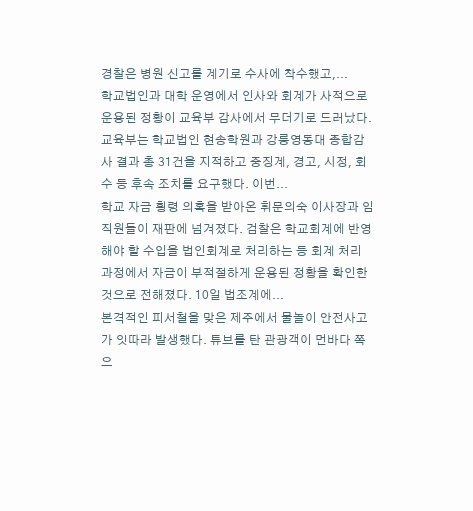경찰은 병원 신고를 계기로 수사에 착수했고,...
학교법인과 대학 운영에서 인사와 회계가 사적으로 운용된 정황이 교육부 감사에서 무더기로 드러났다. 교육부는 학교법인 현송학원과 강릉영동대 종합감사 결과 총 31건을 지적하고 중징계, 경고, 시정, 회수 등 후속 조치를 요구했다. 이번...
학교 자금 횡령 의혹을 받아온 휘문의숙 이사장과 임직원들이 재판에 넘겨졌다. 검찰은 학교회계에 반영해야 할 수입을 법인회계로 처리하는 등 회계 처리 과정에서 자금이 부적절하게 운용된 정황을 확인한 것으로 전해졌다. 10일 법조계에...
본격적인 피서철을 맞은 제주에서 물놀이 안전사고가 잇따라 발생했다. 튜브를 탄 관광객이 먼바다 쪽으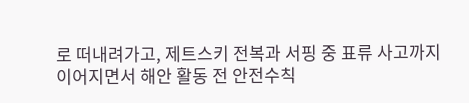로 떠내려가고, 제트스키 전복과 서핑 중 표류 사고까지 이어지면서 해안 활동 전 안전수칙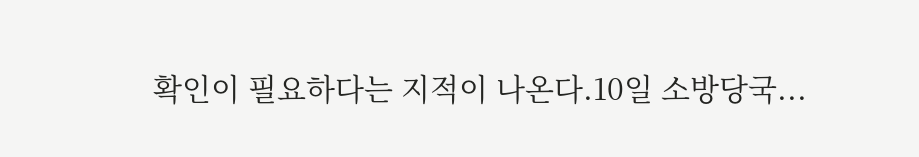확인이 필요하다는 지적이 나온다.10일 소방당국...